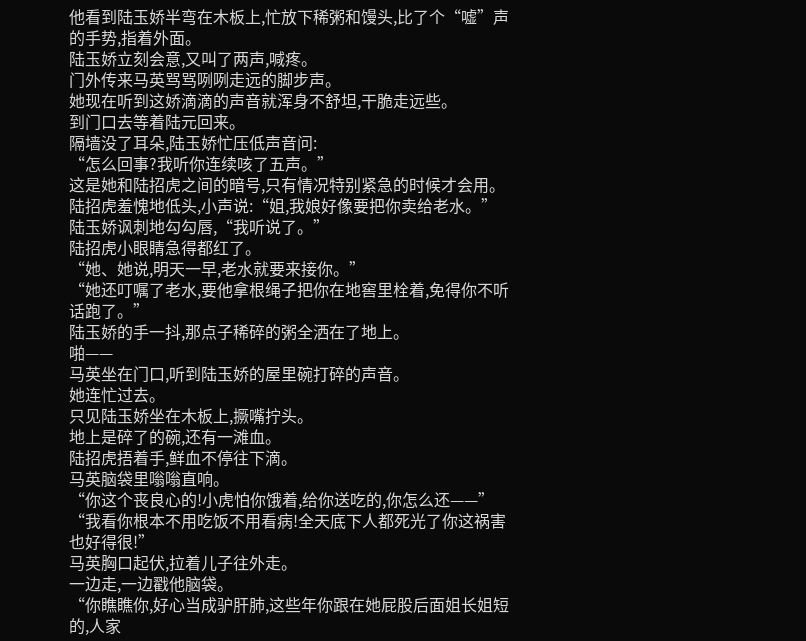他看到陆玉娇半弯在木板上,忙放下稀粥和馒头,比了个“嘘”声的手势,指着外面。
陆玉娇立刻会意,又叫了两声,喊疼。
门外传来马英骂骂咧咧走远的脚步声。
她现在听到这娇滴滴的声音就浑身不舒坦,干脆走远些。
到门口去等着陆元回来。
隔墙没了耳朵,陆玉娇忙压低声音问:
“怎么回事?我听你连续咳了五声。”
这是她和陆招虎之间的暗号,只有情况特别紧急的时候才会用。
陆招虎羞愧地低头,小声说:“姐,我娘好像要把你卖给老水。”
陆玉娇讽刺地勾勾唇,“我听说了。”
陆招虎小眼睛急得都红了。
“她、她说,明天一早,老水就要来接你。”
“她还叮嘱了老水,要他拿根绳子把你在地窖里栓着,免得你不听话跑了。”
陆玉娇的手一抖,那点子稀碎的粥全洒在了地上。
啪——
马英坐在门口,听到陆玉娇的屋里碗打碎的声音。
她连忙过去。
只见陆玉娇坐在木板上,撅嘴拧头。
地上是碎了的碗,还有一滩血。
陆招虎捂着手,鲜血不停往下滴。
马英脑袋里嗡嗡直响。
“你这个丧良心的!小虎怕你饿着,给你送吃的,你怎么还——”
“我看你根本不用吃饭不用看病!全天底下人都死光了你这祸害也好得很!”
马英胸口起伏,拉着儿子往外走。
一边走,一边戳他脑袋。
“你瞧瞧你,好心当成驴肝肺,这些年你跟在她屁股后面姐长姐短的,人家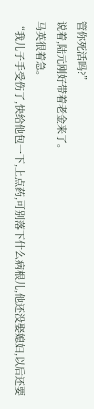管你死活吗?”
说着,陆元刚好带着老金来了。
马英很着急。
“我儿子手受伤了,快给他包一下,上点药,可别落下什么病根儿,他还没娶媳妇,以后还要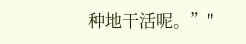种地干活呢。”"